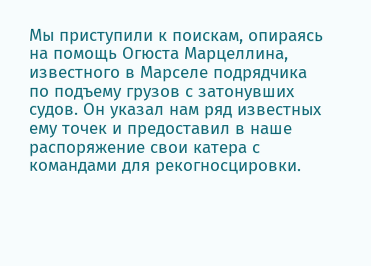Мы приступили к поискам, опираясь на помощь Огюста Марцеллина, известного в Марселе подрядчика по подъему грузов с затонувших судов. Он указал нам ряд известных ему точек и предоставил в наше распоряжение свои катера с командами для рекогносцировки.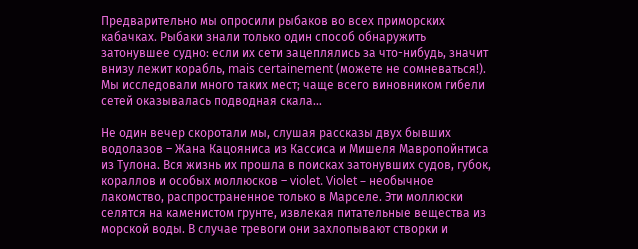Предварительно мы опросили рыбаков во всех приморских кабачках. Рыбаки знали только один способ обнаружить затонувшее судно: если их сети зацеплялись за что-нибудь, значит внизу лежит корабль, mais certainement (можете не сомневаться!). Мы исследовали много таких мест; чаще всего виновником гибели сетей оказывалась подводная скала…

Не один вечер скоротали мы, слушая рассказы двух бывших водолазов – Жана Кацояниса из Кассиса и Мишеля Мавропойнтиса из Тулона. Вся жизнь их прошла в поисках затонувших судов, губок, кораллов и особых моллюсков – violet. Violet – необычное лакомство, распространенное только в Марселе. Эти моллюски селятся на каменистом грунте, извлекая питательные вещества из морской воды. В случае тревоги они захлопывают створки и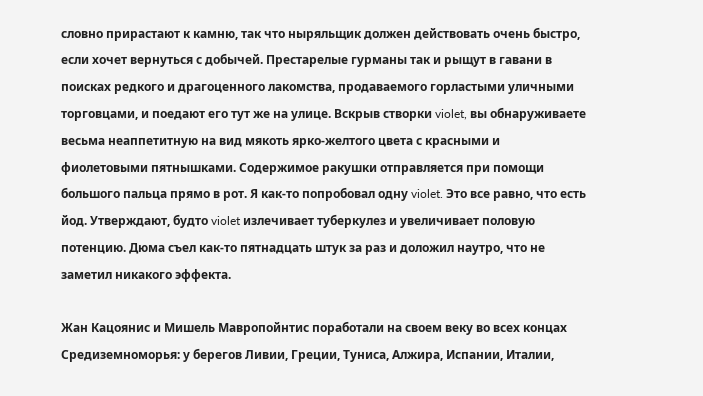словно прирастают к камню, так что ныряльщик должен действовать очень быстро, если хочет вернуться с добычей. Престарелые гурманы так и рыщут в гавани в поисках редкого и драгоценного лакомства, продаваемого горластыми уличными торговцами, и поедают его тут же на улице. Вскрыв створки violet, вы обнаруживаете весьма неаппетитную на вид мякоть ярко-желтого цвета с красными и фиолетовыми пятнышками. Содержимое ракушки отправляется при помощи большого пальца прямо в рот. Я как-то попробовал одну violet. Это все равно, что есть йод. Утверждают, будто violet излечивает туберкулез и увеличивает половую потенцию. Дюма съел как-то пятнадцать штук за раз и доложил наутро, что не заметил никакого эффекта.

Жан Кацоянис и Мишель Мавропойнтис поработали на своем веку во всех концах Средиземноморья: у берегов Ливии, Греции, Туниса, Алжира, Испании, Италии,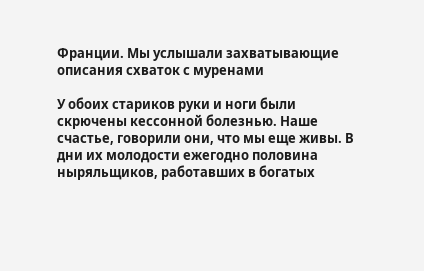Франции. Мы услышали захватывающие описания схваток с муренами

У обоих стариков руки и ноги были скрючены кессонной болезнью. Наше счастье, говорили они, что мы еще живы. В дни их молодости ежегодно половина ныряльщиков, работавших в богатых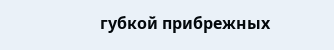губкой прибрежных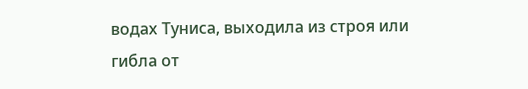водах Туниса, выходила из строя или гибла от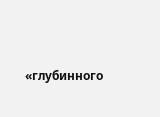«глубинного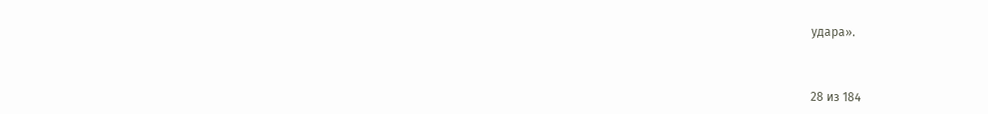удара».



28 из 184